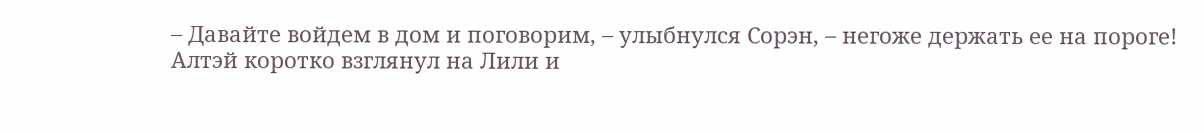– Давайте войдем в дом и поговорим, – улыбнулся Сорэн, – негоже держать ее на пороге!
Алтэй коротко взглянул на Лили и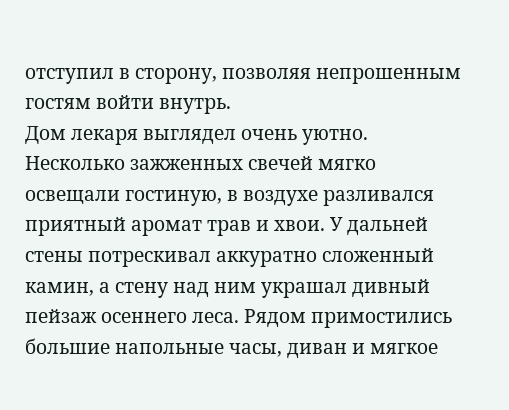отступил в сторону, позволяя непрошенным гостям войти внутрь.
Дом лекаря выглядел очень уютно. Несколько зажженных свечей мягко освещали гостиную, в воздухе разливался приятный аромат трав и хвои. У дальней стены потрескивал аккуратно сложенный камин, а стену над ним украшал дивный пейзаж осеннего леса. Рядом примостились большие напольные часы, диван и мягкое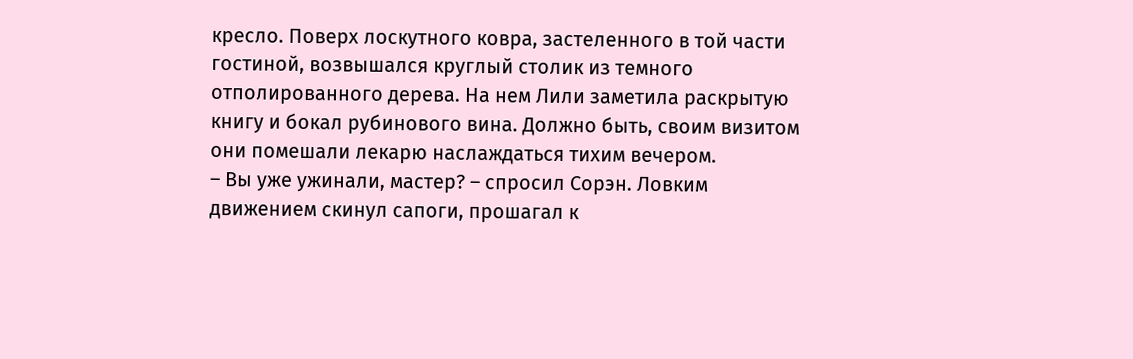кресло. Поверх лоскутного ковра, застеленного в той части гостиной, возвышался круглый столик из темного отполированного дерева. На нем Лили заметила раскрытую книгу и бокал рубинового вина. Должно быть, своим визитом они помешали лекарю наслаждаться тихим вечером.
– Вы уже ужинали, мастер? – спросил Сорэн. Ловким движением скинул сапоги, прошагал к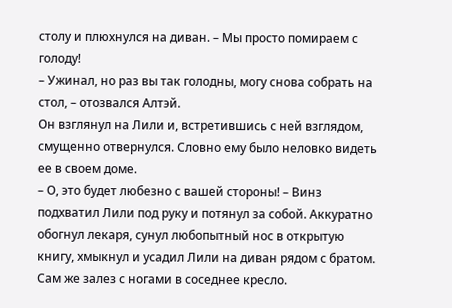столу и плюхнулся на диван. – Мы просто помираем с голоду!
– Ужинал, но раз вы так голодны, могу снова собрать на стол, – отозвался Алтэй.
Он взглянул на Лили и, встретившись с ней взглядом, смущенно отвернулся. Словно ему было неловко видеть ее в своем доме.
– О, это будет любезно с вашей стороны! – Винз подхватил Лили под руку и потянул за собой. Аккуратно обогнул лекаря, сунул любопытный нос в открытую книгу, хмыкнул и усадил Лили на диван рядом с братом. Сам же залез с ногами в соседнее кресло.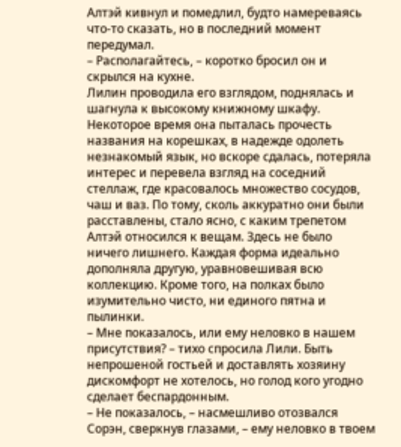Алтэй кивнул и помедлил, будто намереваясь что-то сказать, но в последний момент передумал.
– Располагайтесь, – коротко бросил он и скрылся на кухне.
Лилин проводила его взглядом, поднялась и шагнула к высокому книжному шкафу. Некоторое время она пыталась прочесть названия на корешках, в надежде одолеть незнакомый язык, но вскоре сдалась, потеряла интерес и перевела взгляд на соседний стеллаж, где красовалось множество сосудов, чаш и ваз. По тому, сколь аккуратно они были расставлены, стало ясно, с каким трепетом Алтэй относился к вещам. Здесь не было ничего лишнего. Каждая форма идеально дополняла другую, уравновешивая всю коллекцию. Кроме того, на полках было изумительно чисто, ни единого пятна и пылинки.
– Мне показалось, или ему неловко в нашем присутствия? – тихо спросила Лили. Быть непрошеной гостьей и доставлять хозяину дискомфорт не хотелось, но голод кого угодно сделает беспардонным.
– Не показалось, – насмешливо отозвался Сорэн, сверкнув глазами, – ему неловко в твоем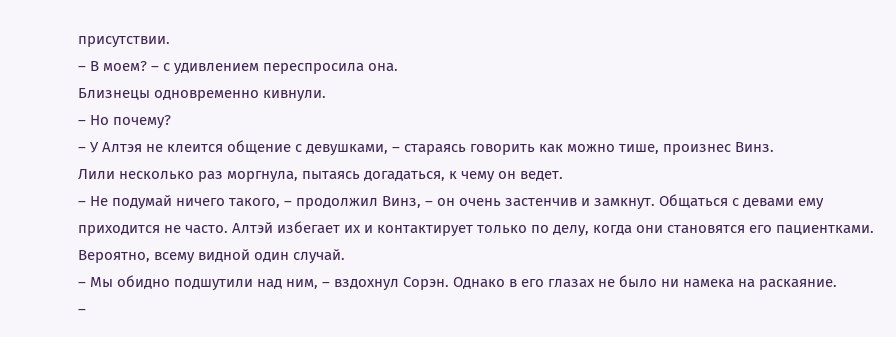присутствии.
– В моем? – с удивлением переспросила она.
Близнецы одновременно кивнули.
– Но почему?
– У Алтэя не клеится общение с девушками, – стараясь говорить как можно тише, произнес Винз.
Лили несколько раз моргнула, пытаясь догадаться, к чему он ведет.
– Не подумай ничего такого, – продолжил Винз, – он очень застенчив и замкнут. Общаться с девами ему приходится не часто. Алтэй избегает их и контактирует только по делу, когда они становятся его пациентками. Вероятно, всему видной один случай.
– Мы обидно подшутили над ним, – вздохнул Сорэн. Однако в его глазах не было ни намека на раскаяние.
–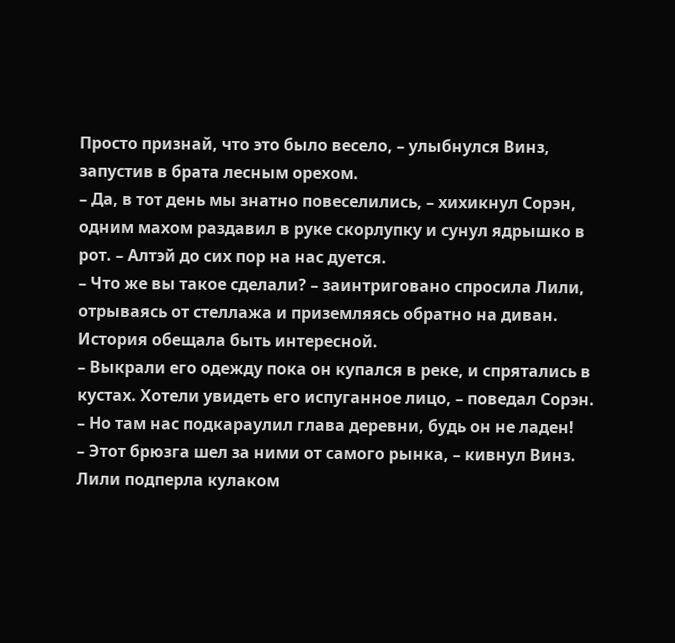Просто признай, что это было весело, – улыбнулся Винз, запустив в брата лесным орехом.
– Да, в тот день мы знатно повеселились, – хихикнул Сорэн, одним махом раздавил в руке скорлупку и сунул ядрышко в рот. – Алтэй до сих пор на нас дуется.
– Что же вы такое сделали? – заинтриговано спросила Лили, отрываясь от стеллажа и приземляясь обратно на диван. История обещала быть интересной.
– Выкрали его одежду пока он купался в реке, и спрятались в кустах. Хотели увидеть его испуганное лицо, – поведал Сорэн. – Но там нас подкараулил глава деревни, будь он не ладен!
– Этот брюзга шел за ними от самого рынка, – кивнул Винз.
Лили подперла кулаком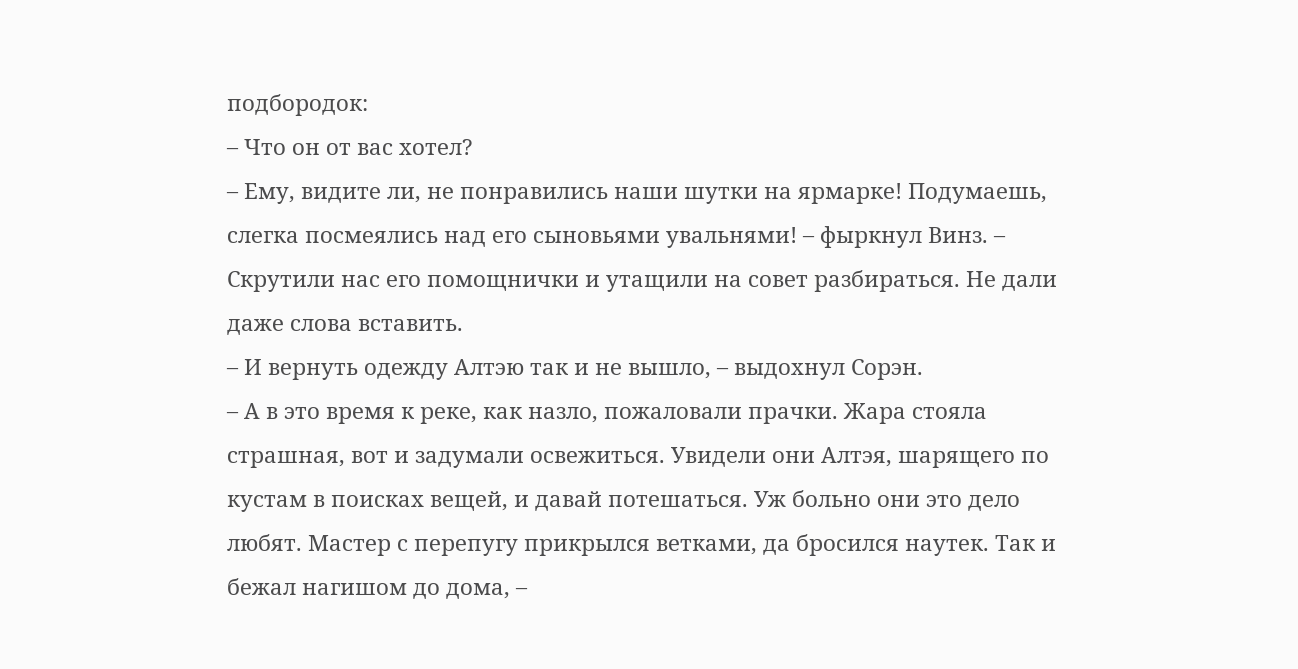подбородок:
– Что он от вас хотел?
– Ему, видите ли, не понравились наши шутки на ярмарке! Подумаешь, слегка посмеялись над его сыновьями увальнями! – фыркнул Винз. – Скрутили нас его помощнички и утащили на совет разбираться. Не дали даже слова вставить.
– И вернуть одежду Алтэю так и не вышло, – выдохнул Сорэн.
– А в это время к реке, как назло, пожаловали прачки. Жара стояла страшная, вот и задумали освежиться. Увидели они Алтэя, шарящего по кустам в поисках вещей, и давай потешаться. Уж больно они это дело любят. Мастер с перепугу прикрылся ветками, да бросился наутек. Так и бежал нагишом до дома, –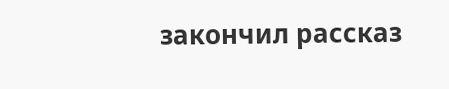закончил рассказ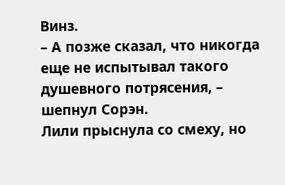Винз.
– А позже сказал, что никогда еще не испытывал такого душевного потрясения, – шепнул Сорэн.
Лили прыснула со смеху, но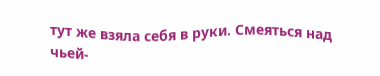тут же взяла себя в руки. Смеяться над чьей-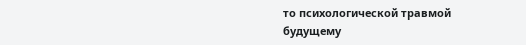то психологической травмой будущему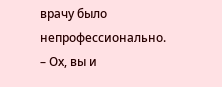врачу было непрофессионально.
– Ох, вы и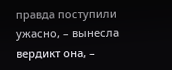правда поступили ужасно, – вынесла вердикт она, –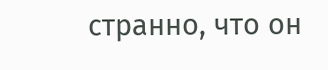странно, что он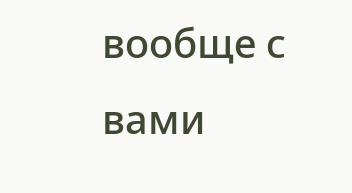вообще с вами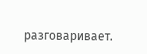разговаривает.